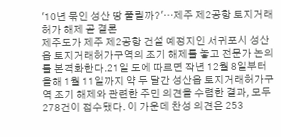'10년 묶인 성산 땅 풀릴까?'…제주 제2공항 토지거래허가 해제 곧 결론
제주도가 제주 제2공항 건설 예정지인 서귀포시 성산읍 토지거래허가구역의 조기 해제를 놓고 전문가 논의를 본격화한다.21일 도에 따르면 작년 12월 8일부터 올해 1월 11일까지 약 두 달간 성산읍 토지거래허가구역 조기 해제와 관련한 주민 의견을 수렴한 결과, 모두 278건이 접수됐다. 이 가운데 찬성 의견은 253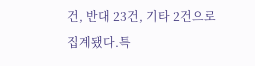건, 반대 23건, 기타 2건으로 집계됐다.특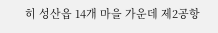히 성산읍 14개 마을 가운데 제2공항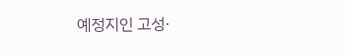예정지인 고성·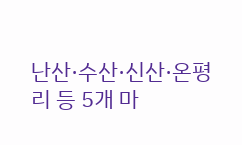난산·수산·신산·온평리 등 5개 마